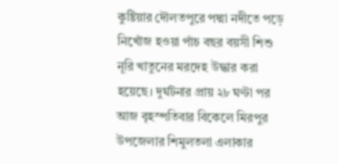কুষ্টিয়ার দৌলতপুরে পদ্মা নদীতে পড়ে নিখোঁজ হওয়া পাঁচ বছর বয়সী শিশু নূরি খাতুনের মরদেহ উদ্ধার করা হয়েছে। দুর্ঘটনার প্রায় ২৮ ঘণ্টা পর আজ বৃহস্পতিবার বিকেলে মিরপুর উপজেলার শিমুলতলা এলাকার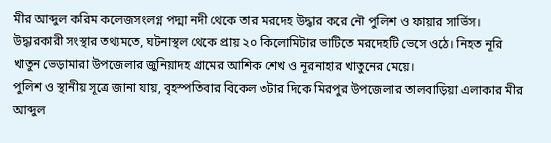মীর আব্দুল করিম কলেজসংলগ্ন পদ্মা নদী থেকে তার মরদেহ উদ্ধার করে নৌ পুলিশ ও ফায়ার সার্ভিস। উদ্ধারকারী সংস্থার তথ্যমতে, ঘটনাস্থল থেকে প্রায় ২০ কিলোমিটার ভাটিতে মরদেহটি ভেসে ওঠে। নিহত নূরি খাতুন ভেড়ামারা উপজেলার জুনিয়াদহ গ্রামের আশিক শেখ ও নূরনাহার খাতুনের মেয়ে।
পুলিশ ও স্থানীয় সূত্রে জানা যায়, বৃহস্পতিবার বিকেল ৩টার দিকে মিরপুর উপজেলার তালবাড়িয়া এলাকার মীর আব্দুল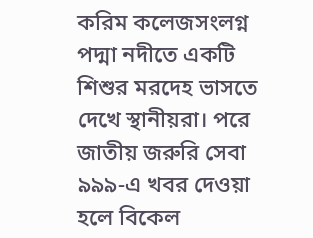করিম কলেজসংলগ্ন পদ্মা নদীতে একটি শিশুর মরদেহ ভাসতে দেখে স্থানীয়রা। পরে জাতীয় জরুরি সেবা ৯৯৯-এ খবর দেওয়া হলে বিকেল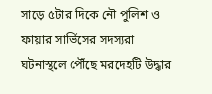সাড়ে ৫টার দিকে নৌ পুলিশ ও ফায়ার সার্ভিসের সদস্যরা ঘটনাস্থলে পৌঁছে মরদেহটি উদ্ধার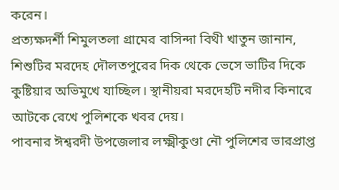করেন।
প্রত্যক্ষদর্শী শিমুলতলা গ্রামের বাসিন্দা বিথী খাতুন জানান, শিশুটির মরদেহ দৌলতপুরের দিক থেকে ভেসে ভাটির দিকে কুষ্টিয়ার অভিমুখে যাচ্ছিল। স্থানীয়রা মরদেহটি নদীর কিনারে আটকে রেখে পুলিশকে খবর দেয়।
পাবনার ঈশ্বরদী উপজেলার লক্ষ্মীকুণ্ডা নৌ পুলিশের ভারপ্রাপ্ত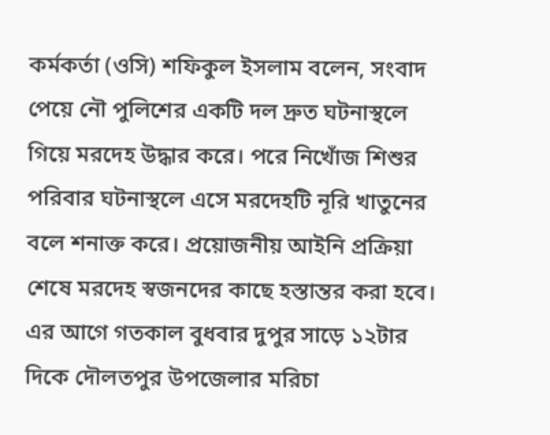কর্মকর্তা (ওসি) শফিকুল ইসলাম বলেন, সংবাদ পেয়ে নৌ পুলিশের একটি দল দ্রুত ঘটনাস্থলে গিয়ে মরদেহ উদ্ধার করে। পরে নিখোঁজ শিশুর পরিবার ঘটনাস্থলে এসে মরদেহটি নূরি খাতুনের বলে শনাক্ত করে। প্রয়োজনীয় আইনি প্রক্রিয়া শেষে মরদেহ স্বজনদের কাছে হস্তান্তর করা হবে।
এর আগে গতকাল বুধবার দুপুর সাড়ে ১২টার দিকে দৌলতপুর উপজেলার মরিচা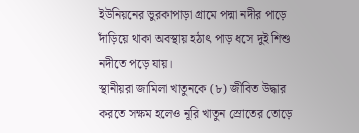ইউনিয়নের ভুরকাপাড়া গ্রামে পদ্মা নদীর পাড়ে দাঁড়িয়ে থাকা অবস্থায় হঠাৎ পাড় ধসে দুই শিশু নদীতে পড়ে যায়।
স্থানীয়রা জামিলা খাতুনকে (৮) জীবিত উদ্ধার করতে সক্ষম হলেও নূরি খাতুন স্রোতের তোড়ে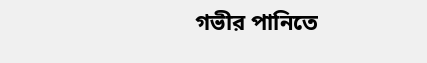গভীর পানিতে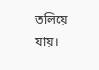তলিয়ে যায়।